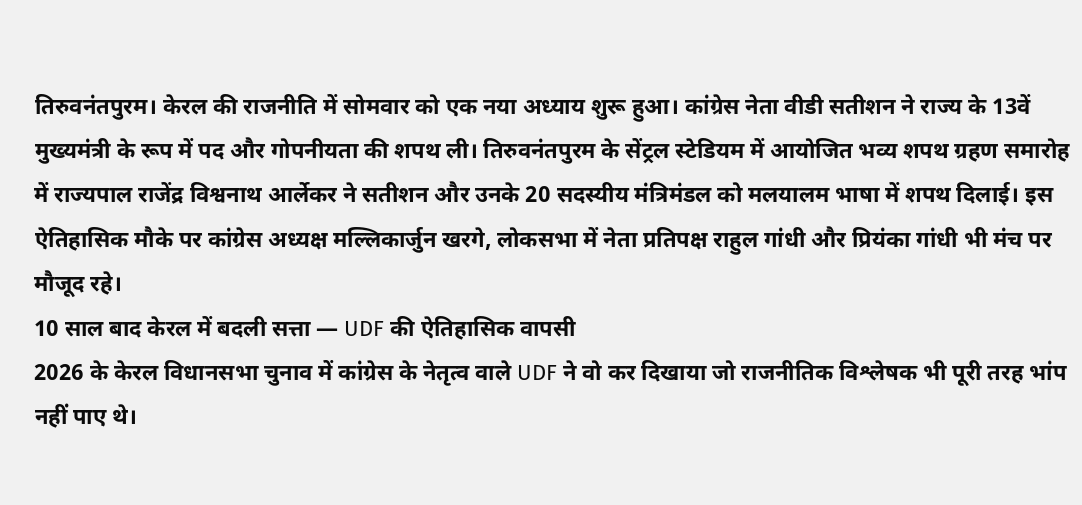तिरुवनंतपुरम। केरल की राजनीति में सोमवार को एक नया अध्याय शुरू हुआ। कांग्रेस नेता वीडी सतीशन ने राज्य के 13वें मुख्यमंत्री के रूप में पद और गोपनीयता की शपथ ली। तिरुवनंतपुरम के सेंट्रल स्टेडियम में आयोजित भव्य शपथ ग्रहण समारोह में राज्यपाल राजेंद्र विश्वनाथ आर्लेकर ने सतीशन और उनके 20 सदस्यीय मंत्रिमंडल को मलयालम भाषा में शपथ दिलाई। इस ऐतिहासिक मौके पर कांग्रेस अध्यक्ष मल्लिकार्जुन खरगे, लोकसभा में नेता प्रतिपक्ष राहुल गांधी और प्रियंका गांधी भी मंच पर मौजूद रहे।
10 साल बाद केरल में बदली सत्ता — UDF की ऐतिहासिक वापसी
2026 के केरल विधानसभा चुनाव में कांग्रेस के नेतृत्व वाले UDF ने वो कर दिखाया जो राजनीतिक विश्लेषक भी पूरी तरह भांप नहीं पाए थे।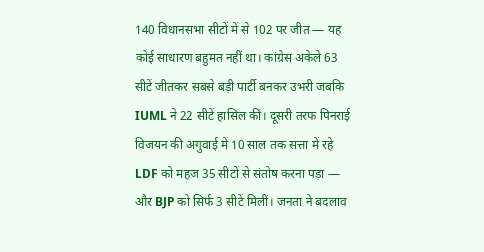140 विधानसभा सीटों में से 102 पर जीत — यह कोई साधारण बहुमत नहीं था। कांग्रेस अकेले 63 सीटें जीतकर सबसे बड़ी पार्टी बनकर उभरी जबकि IUML ने 22 सीटें हासिल कीं। दूसरी तरफ पिनराई विजयन की अगुवाई में 10 साल तक सत्ता में रहे LDF को महज 35 सीटों से संतोष करना पड़ा — और BJP को सिर्फ 3 सीटें मिलीं। जनता ने बदलाव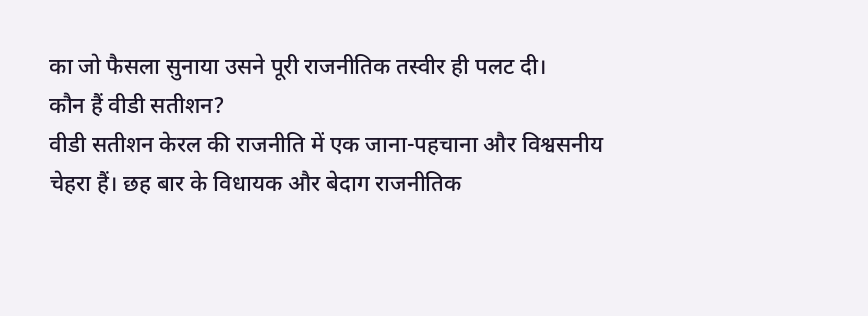का जो फैसला सुनाया उसने पूरी राजनीतिक तस्वीर ही पलट दी।
कौन हैं वीडी सतीशन?
वीडी सतीशन केरल की राजनीति में एक जाना-पहचाना और विश्वसनीय चेहरा हैं। छह बार के विधायक और बेदाग राजनीतिक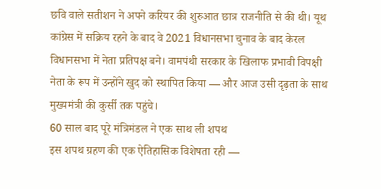छवि वाले सतीशन ने अपने करियर की शुरुआत छात्र राजनीति से की थी। यूथ कांग्रेस में सक्रिय रहने के बाद वे 2021 विधानसभा चुनाव के बाद केरल विधानसभा में नेता प्रतिपक्ष बने। वामपंथी सरकार के खिलाफ प्रभावी विपक्षी नेता के रूप में उन्होंने खुद को स्थापित किया — और आज उसी दृढ़ता के साथ मुख्यमंत्री की कुर्सी तक पहुंचे।
60 साल बाद पूरे मंत्रिमंडल ने एक साथ ली शपथ
इस शपथ ग्रहण की एक ऐतिहासिक विशेषता रही —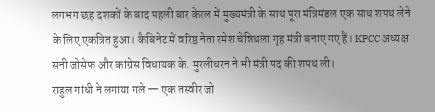लगभग छह दशकों के बाद पहली बार केरल में मुख्यमंत्री के साथ पूरा मंत्रिमंडल एक साथ शपथ लेने के लिए एकत्रित हुआ। कैबिनेट में वरिष्ठ नेता रमेश चेन्निथला गृह मंत्री बनाए गए हैं। KPCC अध्यक्ष सनी जोसेफ और कांग्रेस विधायक के. मुरलीधरन ने भी मंत्री पद की शपथ ली।
राहुल गांधी ने लगाया गले — एक तस्वीर जो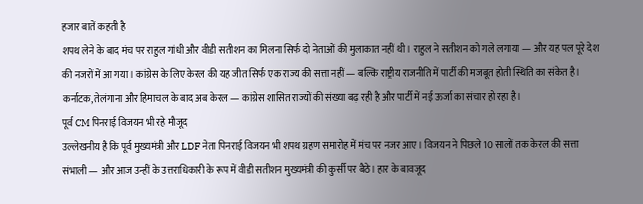हजार बातें कहती है
शपथ लेने के बाद मंच पर राहुल गांधी और वीडी सतीशन का मिलना सिर्फ दो नेताओं की मुलाकात नहीं थी। राहुल ने सतीशन को गले लगाया — और यह पल पूरे देश की नजरों में आ गया। कांग्रेस के लिए केरल की यह जीत सिर्फ एक राज्य की सत्ता नहीं — बल्कि राष्ट्रीय राजनीति में पार्टी की मजबूत होती स्थिति का संकेत है। कर्नाटक, तेलंगाना और हिमाचल के बाद अब केरल — कांग्रेस शासित राज्यों की संख्या बढ़ रही है और पार्टी में नई ऊर्जा का संचार हो रहा है।
पूर्व CM पिनराई विजयन भी रहे मौजूद
उल्लेखनीय है कि पूर्व मुख्यमंत्री और LDF नेता पिनराई विजयन भी शपथ ग्रहण समारोह में मंच पर नजर आए। विजयन ने पिछले 10 सालों तक केरल की सत्ता संभाली — और आज उन्हीं के उत्तराधिकारी के रूप में वीडी सतीशन मुख्यमंत्री की कुर्सी पर बैठे। हार के बावजूद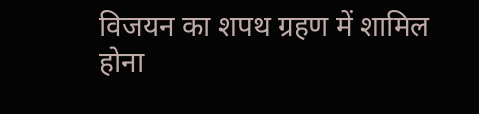विजयन का शपथ ग्रहण में शामिल होना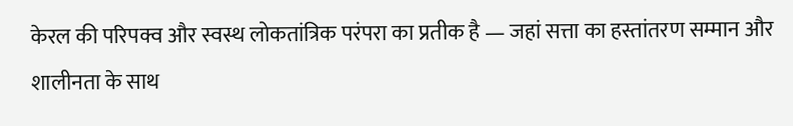केरल की परिपक्व और स्वस्थ लोकतांत्रिक परंपरा का प्रतीक है — जहां सत्ता का हस्तांतरण सम्मान और शालीनता के साथ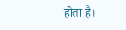होता है।